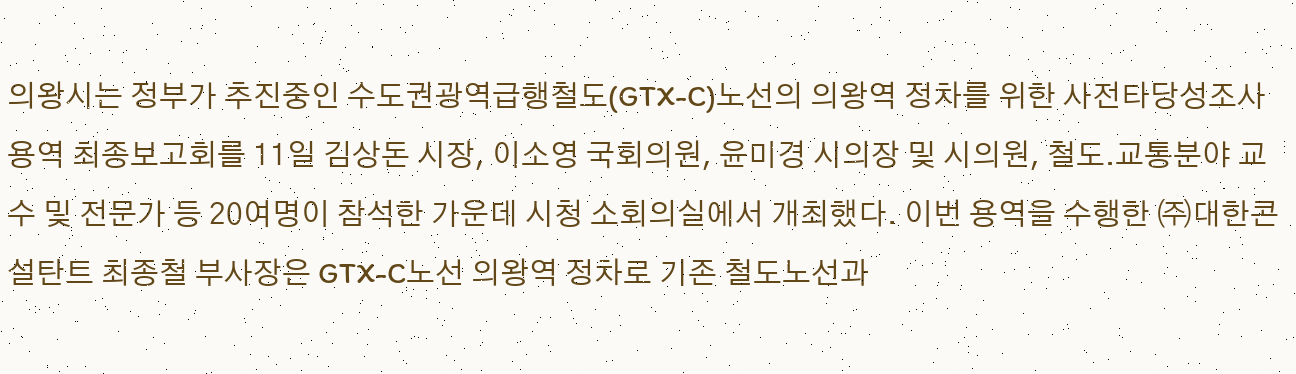의왕시는 정부가 추진중인 수도권광역급행철도(GTX-C)노선의 의왕역 정차를 위한 사전타당성조사 용역 최종보고회를 11일 김상돈 시장, 이소영 국회의원, 윤미경 시의장 및 시의원, 철도․교통분야 교수 및 전문가 등 20여명이 참석한 가운데 시청 소회의실에서 개최했다. 이번 용역을 수행한 ㈜대한콘설탄트 최종철 부사장은 GTX-C노선 의왕역 정차로 기존 철도노선과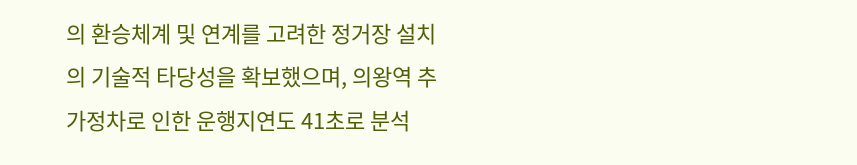의 환승체계 및 연계를 고려한 정거장 설치의 기술적 타당성을 확보했으며, 의왕역 추가정차로 인한 운행지연도 41초로 분석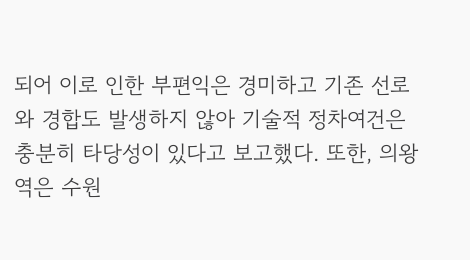되어 이로 인한 부편익은 경미하고 기존 선로와 경합도 발생하지 않아 기술적 정차여건은 충분히 타당성이 있다고 보고했다. 또한, 의왕역은 수원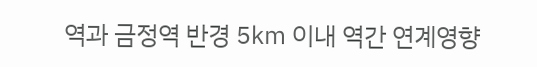역과 금정역 반경 5㎞ 이내 역간 연계영향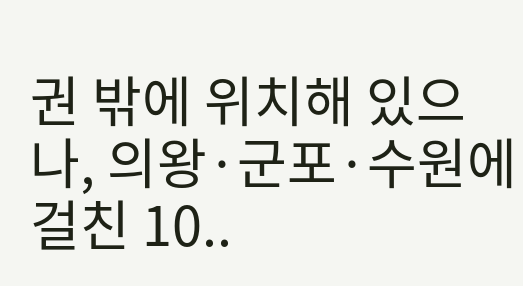권 밖에 위치해 있으나, 의왕·군포·수원에 걸친 10..